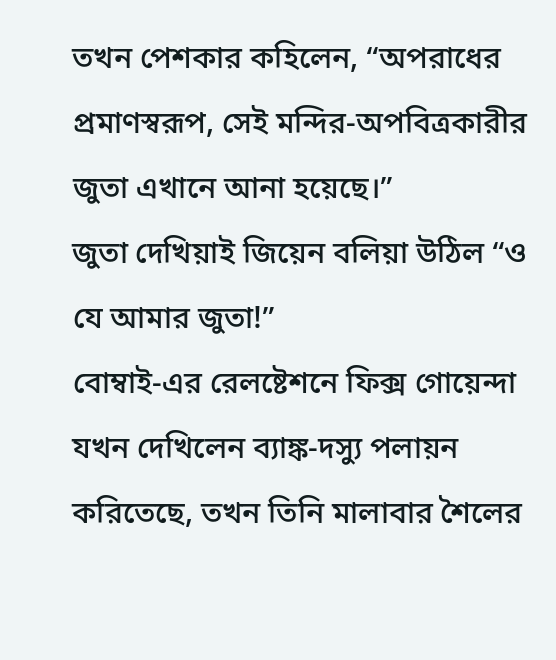তখন পেশকার কহিলেন, “অপরাধের প্রমাণস্বরূপ, সেই মন্দির-অপবিত্রকারীর জুতা এখানে আনা হয়েছে।”
জুতা দেখিয়াই জিয়েন বলিয়া উঠিল “ও যে আমার জুতা!”
বোম্বাই-এর রেলষ্টেশনে ফিক্স গোয়েন্দা যখন দেখিলেন ব্যাঙ্ক-দস্যু পলায়ন করিতেছে, তখন তিনি মালাবার শৈলের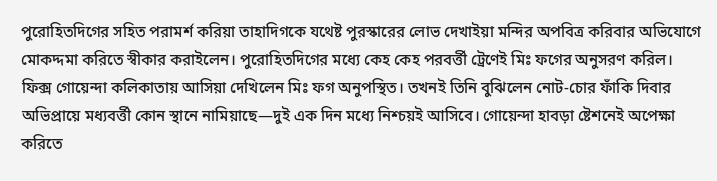পুরোহিতদিগের সহিত পরামর্শ করিয়া তাহাদিগকে যথেষ্ট পুরস্কারের লোভ দেখাইয়া মন্দির অপবিত্র করিবার অভিযোগে মোকদ্দমা করিতে স্বীকার করাইলেন। পুরোহিতদিগের মধ্যে কেহ কেহ পরবর্ত্তী ট্রেণেই মিঃ ফগের অনুসরণ করিল।
ফিক্স গোয়েন্দা কলিকাতায় আসিয়া দেখিলেন মিঃ ফগ অনুপস্থিত। তখনই তিনি বুঝিলেন নোট-চোর ফাঁকি দিবার অভিপ্রায়ে মধ্যবর্ত্তী কোন স্থানে নামিয়াছে—দুই এক দিন মধ্যে নিশ্চয়ই আসিবে। গোয়েন্দা হাবড়া ষ্টেশনেই অপেক্ষা করিতে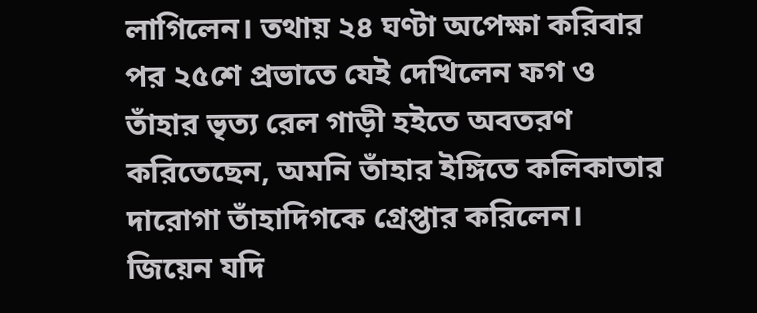লাগিলেন। তথায় ২৪ ঘণ্টা অপেক্ষা করিবার পর ২৫শে প্রভাতে যেই দেখিলেন ফগ ও তাঁহার ভৃত্য রেল গাড়ী হইতে অবতরণ করিতেছেন, অমনি তাঁহার ইঙ্গিতে কলিকাতার দারোগা তাঁহাদিগকে গ্রেপ্তার করিলেন। জিয়েন যদি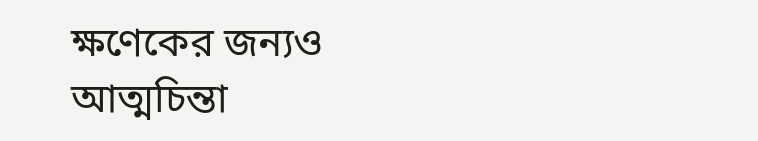ক্ষণেকের জন্যও আত্মচিন্তা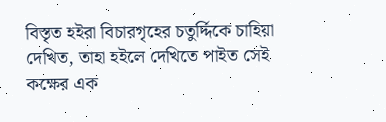বিস্তৃত হইরা বিচারগৃহের চতুর্দ্দিকে চাহিয়া দেখিত, তাহা হইলে দেখিতে পাইত সেই কক্ষের এক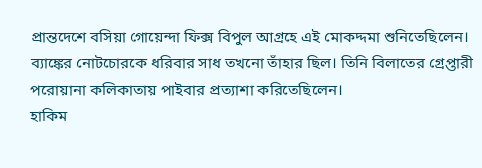প্রান্তদেশে বসিয়া গোয়েন্দা ফিক্স বিপুল আগ্রহে এই মোকদ্দমা শুনিতেছিলেন। ব্যাঙ্কের নোটচোরকে ধরিবার সাধ তখনো তাঁহার ছিল। তিনি বিলাতের গ্রেপ্তারী পরোয়ানা কলিকাতায় পাইবার প্রত্যাশা করিতেছিলেন।
হাকিম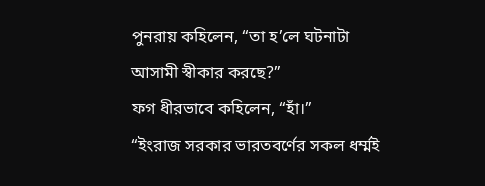পুনরায় কহিলেন, “তা হ’লে ঘটনাটা আসামী স্বীকার করছে?”
ফগ ধীরভাবে কহিলেন, “হাঁ।”
“ইংরাজ সরকার ভারতবর্ণের সকল ধর্ম্মই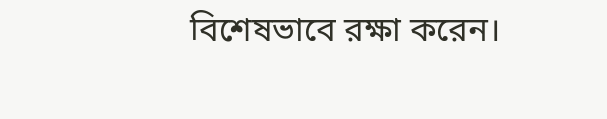বিশেষভাবে রক্ষা করেন।